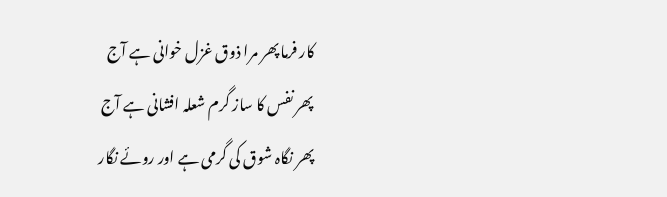کار فرما پھر مرا ذوق غزل خوانی ہے آج
پھر نفس کا ساز گرم شعلہ افشانی ہے آج
پھر نگاہ شوق کی گرمی ہے اور روئے نگار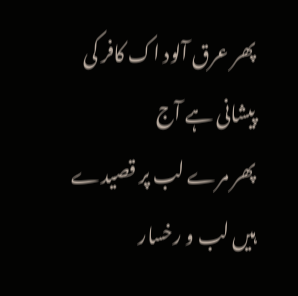پھر عرق آلود اک کافر کی پیشانی ہے آج
پھر مرے لب پر قصیدے ہیں لب و رخسار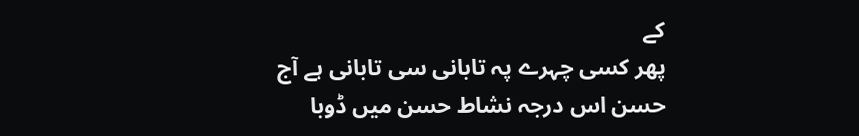کے
پھر کسی چہرے پہ تابانی سی تابانی ہے آج
حسن اس درجہ نشاط حسن میں ڈوبا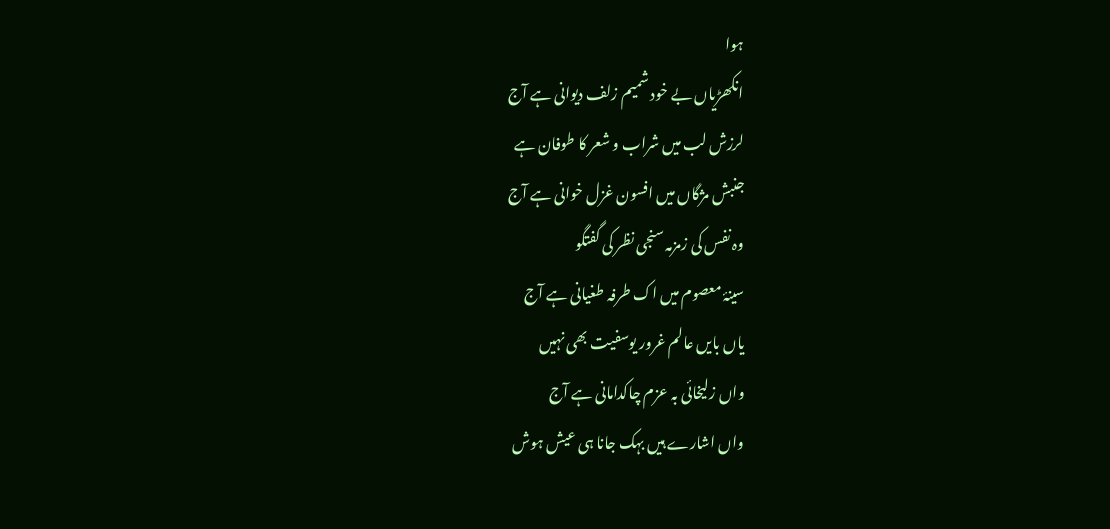ہوا
انکھڑیاں بے خود شمیم زلف دیوانی ہے آج
لرزش لب میں شراب و شعر کا طوفان ہے
جنبش مژگاں میں افسون غزل خوانی ہے آج
وہ نفس کی زمزمہ سنجی نظر کی گفتگو
سینۂ معصوم میں اک طرفہ طغیانی ہے آج
یاں بایں عالم غرور یوسفیت بھی نہیں
واں زلیخائی بہ عزم چاکدامانی ہے آج
واں اشارے ہیں بہک جانا ہی عیش ہوش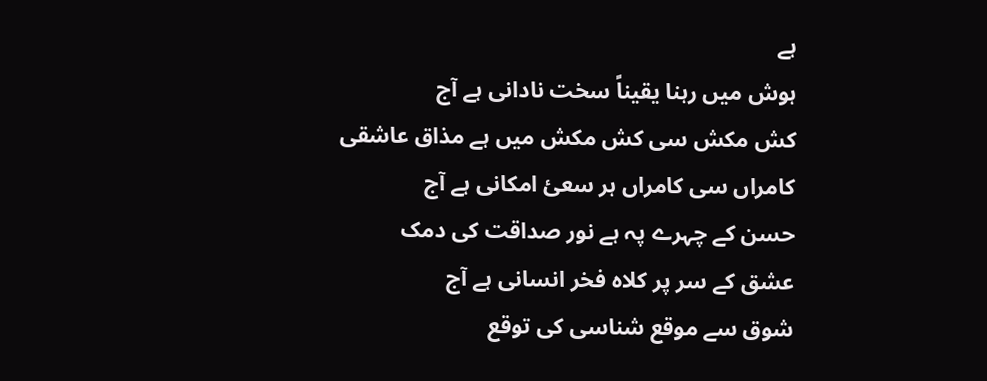ہے
ہوش میں رہنا یقیناً سخت نادانی ہے آج
کش مکش سی کش مکش میں ہے مذاق عاشقی
کامراں سی کامراں ہر سعئ امکانی ہے آج
حسن کے چہرے پہ ہے نور صداقت کی دمک
عشق کے سر پر کلاہ فخر انسانی ہے آج
شوق سے موقع شناسی کی توقع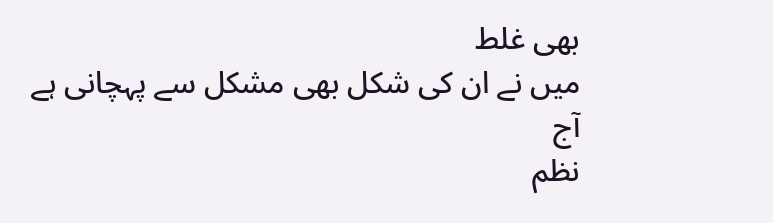بھی غلط
میں نے ان کی شکل بھی مشکل سے پہچانی ہے آج
نظم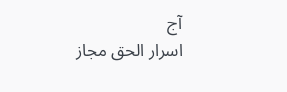آج
اسرار الحق مجاز